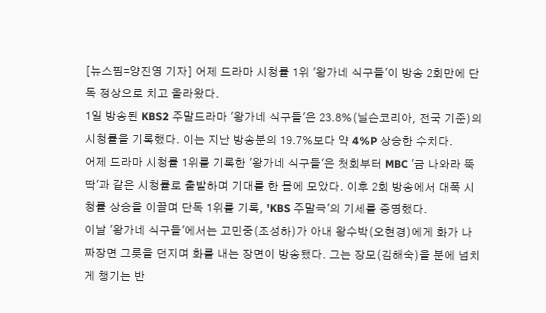[뉴스핌=양진영 기자] 어제 드라마 시청률 1위 '왕가네 식구들'이 방송 2회만에 단독 정상으로 치고 올라왔다.
1일 방송된 KBS2 주말드라마 '왕가네 식구들'은 23.8%(닐슨코리아, 전국 기준)의 시청률을 기록했다. 이는 지난 방송분의 19.7%보다 약 4%P 상승한 수치다.
어제 드라마 시청률 1위를 기록한 '왕가네 식구들'은 첫회부터 MBC '금 나와라 뚝딱'과 같은 시청률로 출발하며 기대를 한 몸에 모았다. 이후 2회 방송에서 대폭 시청률 상승을 이끌며 단독 1위를 기록, 'KBS 주말극'의 기세를 증명했다.
이날 '왕가네 식구들'에서는 고민중(조성하)가 아내 왕수박(오현경)에게 화가 나 짜장면 그릇을 던지며 화를 내는 장면이 방송됐다. 그는 장모(김해숙)을 분에 넘치게 챙기는 반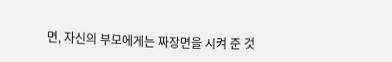면, 자신의 부모에게는 짜장면을 시켜 준 것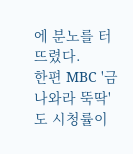에 분노를 터뜨렸다.
한편 MBC '금 나와라 뚝딱'도 시청률이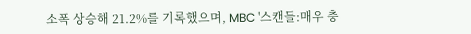소폭 상승해 21.2%를 기록했으며, MBC '스캔들:매우 충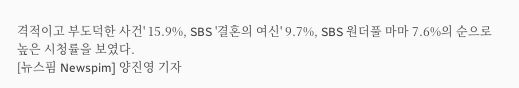격적이고 부도덕한 사건' 15.9%, SBS '결혼의 여신' 9.7%, SBS 원더풀 마마 7.6%의 순으로 높은 시청률을 보였다.
[뉴스핌 Newspim] 양진영 기자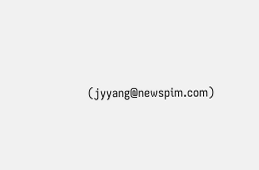(jyyang@newspim.com)